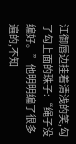江御唇边挂着清浅的笑,勾了勾上面的珠子:“绳子没编好。”他明明编了很多遍的,不知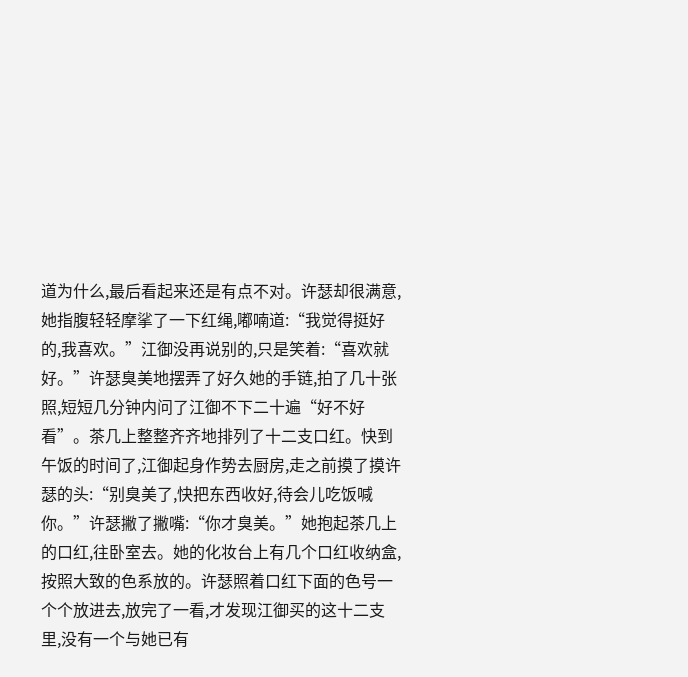道为什么,最后看起来还是有点不对。许瑟却很满意,她指腹轻轻摩挲了一下红绳,嘟喃道:“我觉得挺好的,我喜欢。”江御没再说别的,只是笑着:“喜欢就好。”许瑟臭美地摆弄了好久她的手链,拍了几十张照,短短几分钟内问了江御不下二十遍“好不好看”。茶几上整整齐齐地排列了十二支口红。快到午饭的时间了,江御起身作势去厨房,走之前摸了摸许瑟的头:“别臭美了,快把东西收好,待会儿吃饭喊你。”许瑟撇了撇嘴:“你才臭美。”她抱起茶几上的口红,往卧室去。她的化妆台上有几个口红收纳盒,按照大致的色系放的。许瑟照着口红下面的色号一个个放进去,放完了一看,才发现江御买的这十二支里,没有一个与她已有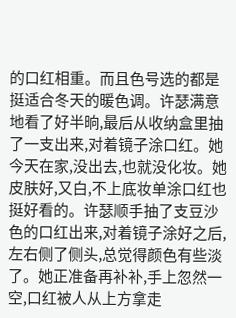的口红相重。而且色号选的都是挺适合冬天的暖色调。许瑟满意地看了好半晌,最后从收纳盒里抽了一支出来,对着镜子涂口红。她今天在家,没出去,也就没化妆。她皮肤好,又白,不上底妆单涂口红也挺好看的。许瑟顺手抽了支豆沙色的口红出来,对着镜子涂好之后,左右侧了侧头,总觉得颜色有些淡了。她正准备再补补,手上忽然一空,口红被人从上方拿走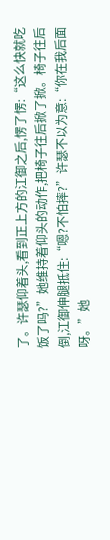了。许瑟仰着头,看到正上方的江御之后,愣了愣:“这么快就吃饭了吗?”她维持着仰头的动作,把椅子往后掀了掀。椅子往后倒,江御伸腿抵住:“嗯?不怕摔?”许瑟不以为意:“你在我后面呀。”她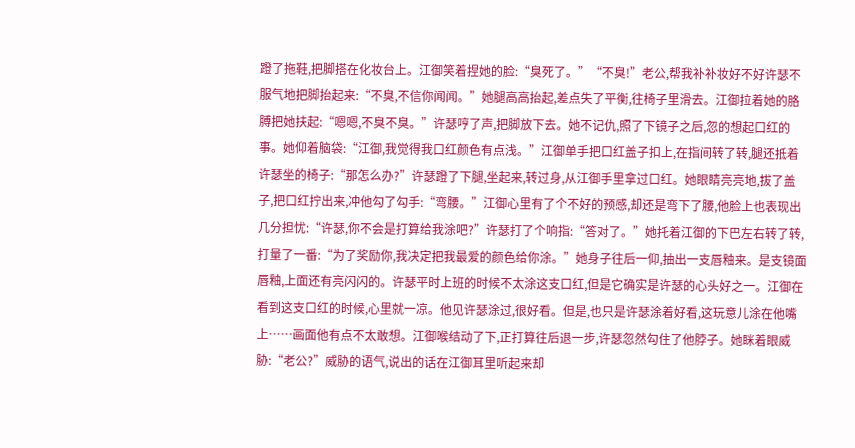蹬了拖鞋,把脚搭在化妆台上。江御笑着捏她的脸:“臭死了。”“不臭!”老公,帮我补补妆好不好许瑟不服气地把脚抬起来:“不臭,不信你闻闻。”她腿高高抬起,差点失了平衡,往椅子里滑去。江御拉着她的胳膊把她扶起:“嗯嗯,不臭不臭。”许瑟哼了声,把脚放下去。她不记仇,照了下镜子之后,忽的想起口红的事。她仰着脑袋:“江御,我觉得我口红颜色有点浅。”江御单手把口红盖子扣上,在指间转了转,腿还抵着许瑟坐的椅子:“那怎么办?”许瑟蹬了下腿,坐起来,转过身,从江御手里拿过口红。她眼睛亮亮地,拔了盖子,把口红拧出来,冲他勾了勾手:“弯腰。”江御心里有了个不好的预感,却还是弯下了腰,他脸上也表现出几分担忧:“许瑟,你不会是打算给我涂吧?”许瑟打了个响指:“答对了。”她托着江御的下巴左右转了转,打量了一番:“为了奖励你,我决定把我最爱的颜色给你涂。”她身子往后一仰,抽出一支唇釉来。是支镜面唇釉,上面还有亮闪闪的。许瑟平时上班的时候不太涂这支口红,但是它确实是许瑟的心头好之一。江御在看到这支口红的时候,心里就一凉。他见许瑟涂过,很好看。但是,也只是许瑟涂着好看,这玩意儿涂在他嘴上……画面他有点不太敢想。江御喉结动了下,正打算往后退一步,许瑟忽然勾住了他脖子。她眯着眼威胁:“老公?”威胁的语气,说出的话在江御耳里听起来却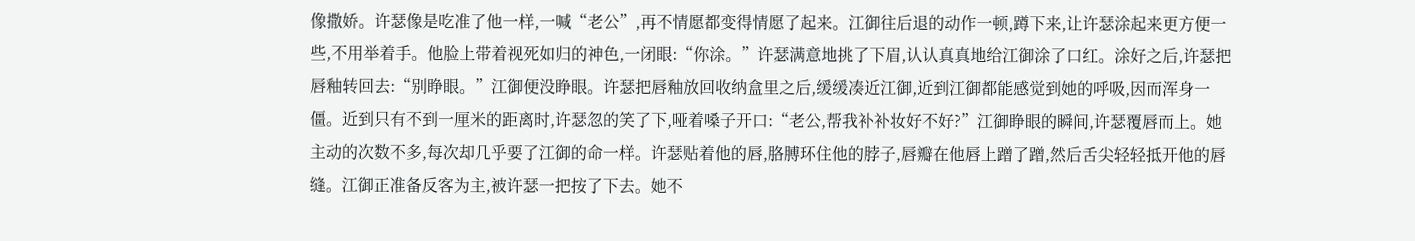像撒娇。许瑟像是吃准了他一样,一喊“老公”,再不情愿都变得情愿了起来。江御往后退的动作一顿,蹲下来,让许瑟涂起来更方便一些,不用举着手。他脸上带着视死如归的神色,一闭眼:“你涂。”许瑟满意地挑了下眉,认认真真地给江御涂了口红。涂好之后,许瑟把唇釉转回去:“别睁眼。”江御便没睁眼。许瑟把唇釉放回收纳盒里之后,缓缓凑近江御,近到江御都能感觉到她的呼吸,因而浑身一僵。近到只有不到一厘米的距离时,许瑟忽的笑了下,哑着嗓子开口:“老公,帮我补补妆好不好?”江御睁眼的瞬间,许瑟覆唇而上。她主动的次数不多,每次却几乎要了江御的命一样。许瑟贴着他的唇,胳膊环住他的脖子,唇瓣在他唇上蹭了蹭,然后舌尖轻轻抵开他的唇缝。江御正准备反客为主,被许瑟一把按了下去。她不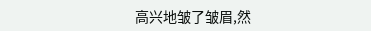高兴地皱了皱眉,然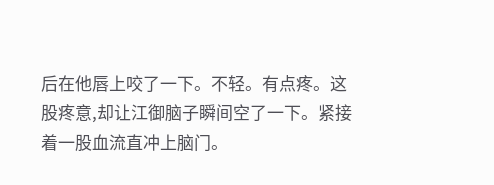后在他唇上咬了一下。不轻。有点疼。这股疼意,却让江御脑子瞬间空了一下。紧接着一股血流直冲上脑门。